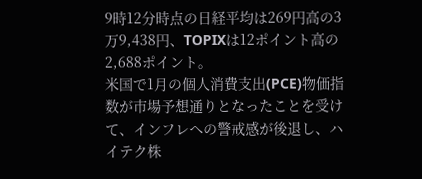9時12分時点の日経平均は269円高の3万9,438円、TOPIXは12ポイント高の2,688ポイント。
米国で1月の個人消費支出(PCE)物価指数が市場予想通りとなったことを受けて、インフレへの警戒感が後退し、ハイテク株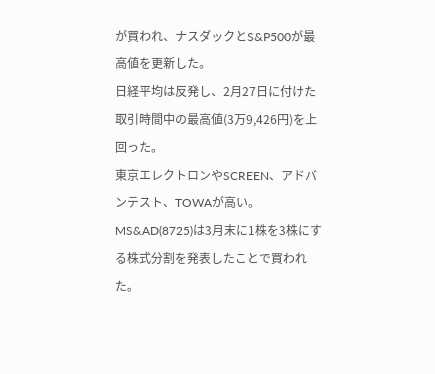が買われ、ナスダックとS&P500が最高値を更新した。
日経平均は反発し、2月27日に付けた取引時間中の最高値(3万9,426円)を上回った。
東京エレクトロンやSCREEN、アドバンテスト、TOWAが高い。
MS&AD(8725)は3月末に1株を3株にする株式分割を発表したことで買われた。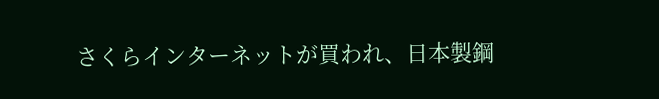さくらインターネットが買われ、日本製鋼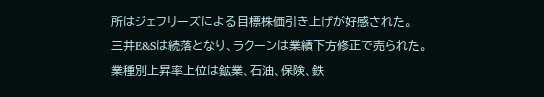所はジェフリーズによる目標株価引き上げが好感された。
三井E&Sは続落となり、ラクーンは業績下方修正で売られた。
業種別上昇率上位は鉱業、石油、保険、鉄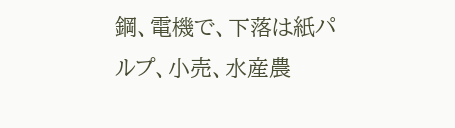鋼、電機で、下落は紙パルプ、小売、水産農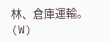林、倉庫運輸。(W)